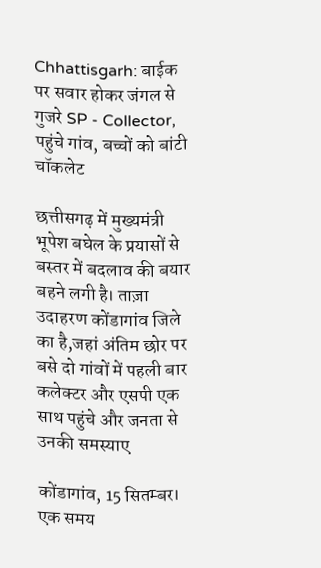Chhattisgarh: बाईक पर सवार होकर जंगल से गुजरे SP - Collector, पहुंचे गांव, बच्चों को बांटी चॉकलेट

छत्तीसगढ़ में मुख्यमंत्री भूपेश बघेल के प्रयासों से बस्तर में बदलाव की बयार बहने लगी है। ताज़ा उदाहरण कोंडागांव जिले का है,जहां अंतिम छोर पर बसे दो गांवों में पहली बार कलेक्टर और एसपी एक साथ पहुंचे और जनता से उनकी समस्याए

कोंडागांव, 15 सितम्बर। एक समय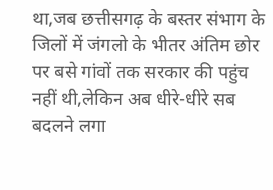था,जब छत्तीसगढ़ के बस्तर संभाग के जिलों में जंगलो के भीतर अंतिम छोर पर बसे गांवों तक सरकार की पहुंच नहीं थी,लेकिन अब धीरे-धीरे सब बदलने लगा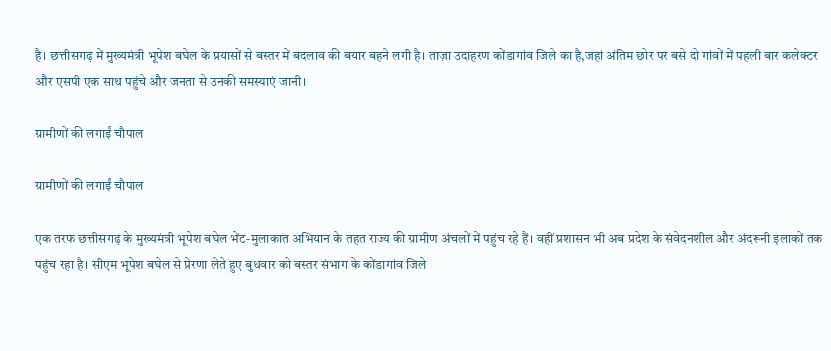है। छत्तीसगढ़ में मुख्यमंत्री भूपेश बघेल के प्रयासों से बस्तर में बदलाव की बयार बहने लगी है। ताज़ा उदाहरण कोंडागांव जिले का है,जहां अंतिम छोर पर बसे दो गांवों में पहली बार कलेक्टर और एसपी एक साथ पहुंचे और जनता से उनकी समस्याएं जानी।

ग्रामीणों की लगाईं चौपाल

ग्रामीणों की लगाईं चौपाल

एक तरफ छत्तीसगढ़ के मुख्यमंत्री भूपेश बघेल भेंट-मुलाकात अभियान के तहत राज्य की ग्रामीण अंचलों में पहुंच रहे हैं। वहीं प्रशासन भी अब प्रदेश के संवेदनशील और अंदरूनी इलाकों तक पहुंच रहा है। सीएम भूपेश बघेल से प्रेरणा लेते हुए बुधवार को बस्तर संभाग के कोंडागांव जिले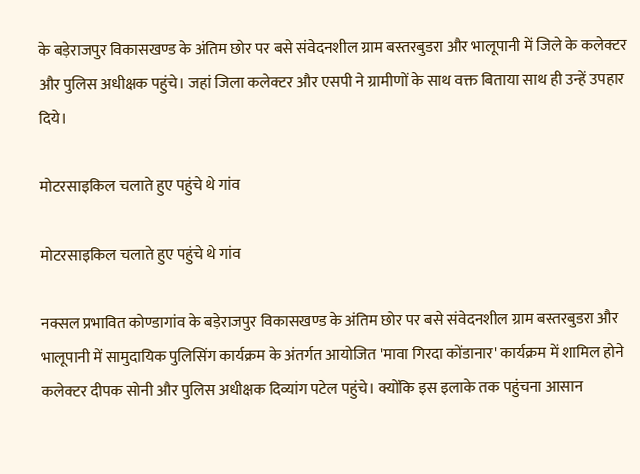के बड़ेराजपुर विकासखण्ड के अंतिम छोर पर बसे संवेदनशील ग्राम बस्तरबुडरा और भालूपानी में जिले के कलेक्टर और पुलिस अधीक्षक पहुंचे। जहां जिला कलेक्टर और एसपी ने ग्रामीणों के साथ वक्त बिताया साथ ही उन्हें उपहार दिये।

मोटरसाइकिल चलाते हुए पहुंचे थे गांव

मोटरसाइकिल चलाते हुए पहुंचे थे गांव

नक्सल प्रभावित कोण्डागांव के बड़ेराजपुर विकासखण्ड के अंतिम छोर पर बसे संवेदनशील ग्राम बस्तरबुडरा और भालूपानी में सामुदायिक पुलिसिंग कार्यक्रम के अंतर्गत आयोजित 'मावा गिरदा कोंडानार' कार्यक्रम में शामिल होने कलेक्टर दीपक सोनी और पुलिस अधीक्षक दिव्यांग पटेल पहुंचे। क्योंकि इस इलाके तक पहुंचना आसान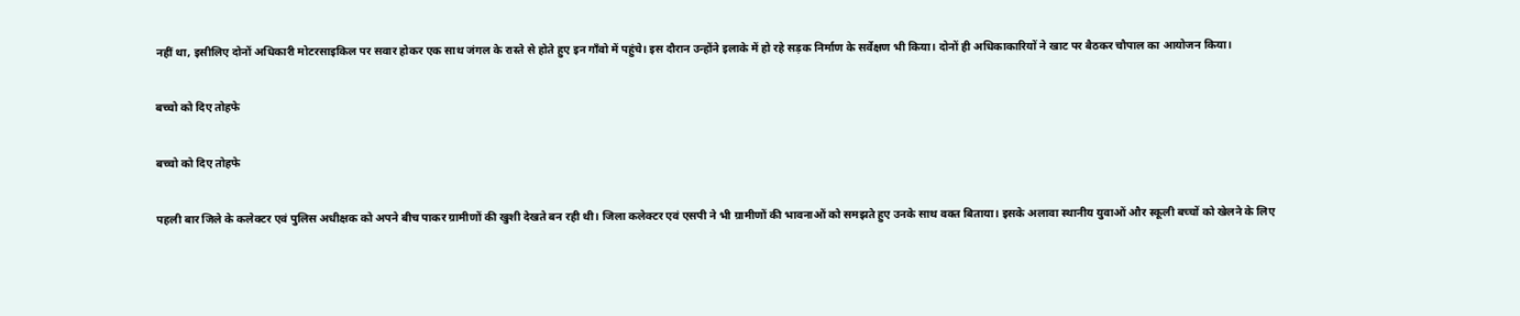नहीं था, इसीलिए दोनों अधिकारी मोटरसाइकिल पर सवार होकर एक साथ जंगल के रास्ते से होते हुए इन गाँवो में पहुंचे। इस दौरान उन्होंने इलाके में हो रहे सड़क निर्माण के सर्वेक्षण भी किया। दोनों ही अधिकाकारियों ने खाट पर बैठकर चौपाल का आयोजन किया।

बच्चो को दिए तोहफे

बच्चो को दिए तोहफे

पहली बार जिले के कलेक्टर एवं पुलिस अधीक्षक को अपने बीच पाकर ग्रामीणों की खुशी देखते बन रही थी। जिला कलेक्टर एवं एसपी ने भी ग्रामीणों की भावनाओं को समझते हुए उनके साथ वक्त बिताया। इसके अलावा स्थानीय युवाओं और स्कूली बच्चों को खेलने के लिए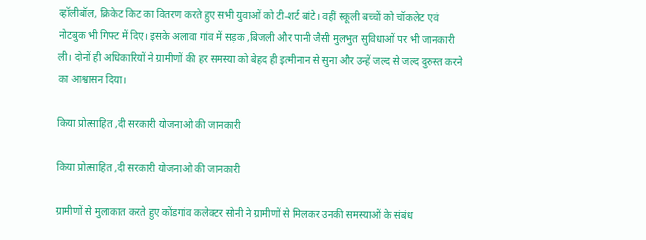व्हॉलीबॉल, क्रिकेट किट का वितरण करते हुए सभी युवाओं को टी-शर्ट बांटे। वहीं स्कूली बच्चों को चॉकलेट एवं नोटबुक भी गिफ्ट में दिए। इसके अलावा गांव में सड़क ,बिजली और पानी जैसी मुलभुत सुविधाओं पर भी जानकारी ली। दोनों ही अधिकारियों ने ग्रामीणों की हर समस्या को बेहद ही इत्मीनान से सुना और उन्हें जल्द से जल्द दुरुस्त करने का आश्वासन दिया।

किया प्रोत्साहित ,दी सरकारी योजनाओ की जानकारी

किया प्रोत्साहित ,दी सरकारी योजनाओ की जानकारी

ग्रामीणों से मुलाकात करते हुए कोंडगांव कलेक्टर सोनी ने ग्रामीणों से मिलकर उनकी समस्याओं के संबंध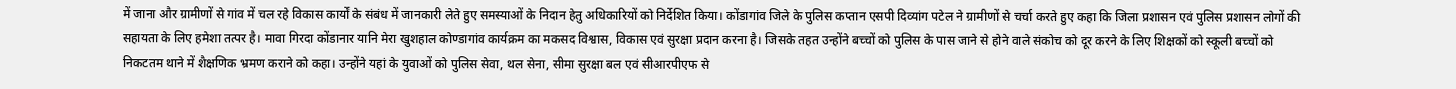में जाना और ग्रामीणों से गांव में चल रहे विकास कार्यों के संबंध में जानकारी लेते हुए समस्याओं के निदान हेतु अधिकारियों को निर्देशित किया। कोंडागांव जिले के पुलिस कप्तान एसपी दिव्यांग पटेल ने ग्रामीणों से चर्चा करते हुए कहा कि जिला प्रशासन एवं पुलिस प्रशासन लोगों की सहायता के लिए हमेशा तत्पर है। मावा गिरदा कोंडानार यानि मेरा खुशहाल कोण्डागांव कार्यक्रम का मकसद विश्वास, विकास एवं सुरक्षा प्रदान करना है। जिसके तहत उन्होंने बच्चों को पुलिस के पास जाने से होने वाले संकोच को दूर करने के लिए शिक्षकों को स्कूली बच्चों को निकटतम थाने में शैक्षणिक भ्रमण कराने को कहा। उन्होंने यहां के युवाओं को पुलिस सेवा, थल सेना, सीमा सुरक्षा बल एवं सीआरपीएफ से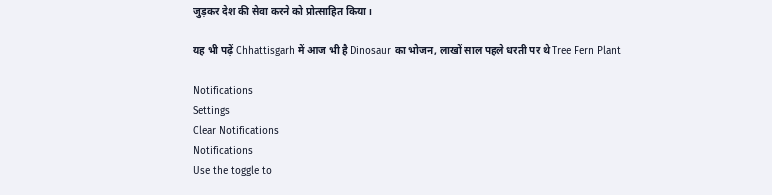जुड़कर देश की सेवा करने को प्रोत्साहित किया।

यह भी पढ़ें Chhattisgarh में आज भी है Dinosaur का भोजन, लाखों साल पहले धरती पर थे Tree Fern Plant

Notifications
Settings
Clear Notifications
Notifications
Use the toggle to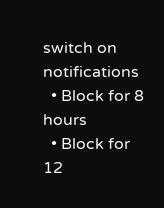switch on notifications
  • Block for 8 hours
  • Block for 12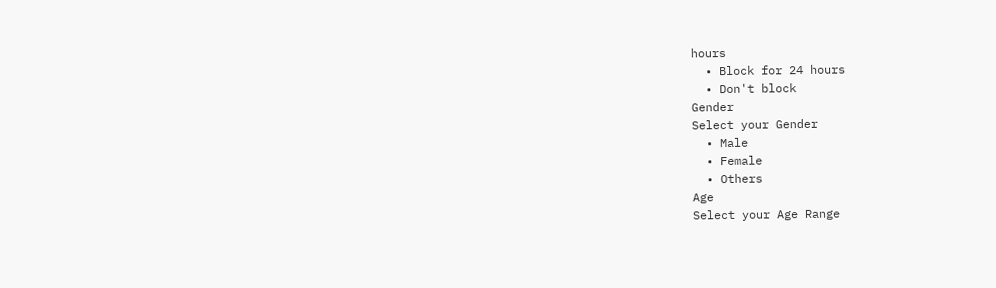hours
  • Block for 24 hours
  • Don't block
Gender
Select your Gender
  • Male
  • Female
  • Others
Age
Select your Age Range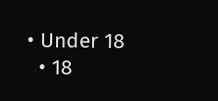• Under 18
  • 18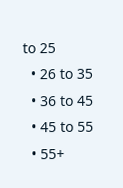to 25
  • 26 to 35
  • 36 to 45
  • 45 to 55
  • 55+